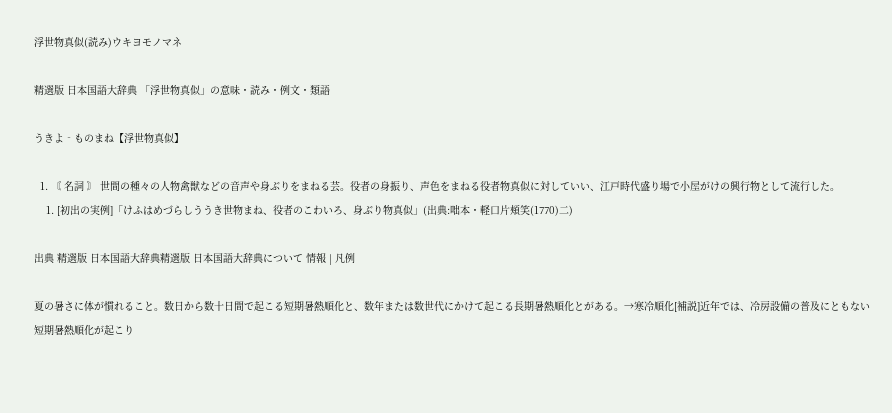浮世物真似(読み)ウキヨモノマネ

精選版 日本国語大辞典 「浮世物真似」の意味・読み・例文・類語

うきよ‐ものまね【浮世物真似】

  1. 〘 名詞 〙 世間の種々の人物禽獣などの音声や身ぶりをまねる芸。役者の身振り、声色をまねる役者物真似に対していい、江戸時代盛り場で小屋がけの興行物として流行した。
    1. [初出の実例]「けふはめづらしううき世物まね、役者のこわいろ、身ぶり物真似」(出典:咄本・軽口片頬笑(1770)二)

出典 精選版 日本国語大辞典精選版 日本国語大辞典について 情報 | 凡例

夏の暑さに体が慣れること。数日から数十日間で起こる短期暑熱順化と、数年または数世代にかけて起こる長期暑熱順化とがある。→寒冷順化[補説]近年では、冷房設備の普及にともない短期暑熱順化が起こり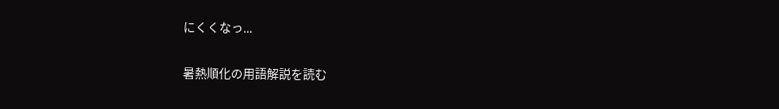にくくなっ...

暑熱順化の用語解説を読む